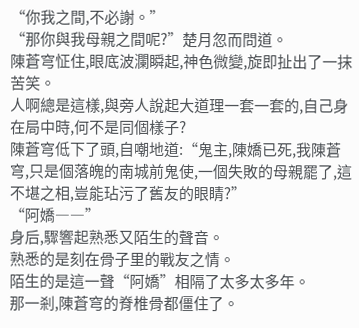“你我之間,不必謝。”
“那你與我母親之間呢?”楚月忽而問道。
陳蒼穹怔住,眼底波瀾瞬起,神色微變,旋即扯出了一抹苦笑。
人啊總是這樣,與旁人說起大道理一套一套的,自己身在局中時,何不是同個樣子?
陳蒼穹低下了頭,自嘲地道:“鬼主,陳嬌已死,我陳蒼穹,只是個落魄的南城前鬼使,一個失敗的母親罷了,這不堪之相,豈能玷污了舊友的眼睛?”
“阿嬌――”
身后,驟響起熟悉又陌生的聲音。
熟悉的是刻在骨子里的戰友之情。
陌生的是這一聲“阿嬌”相隔了太多太多年。
那一剎,陳蒼穹的脊椎骨都僵住了。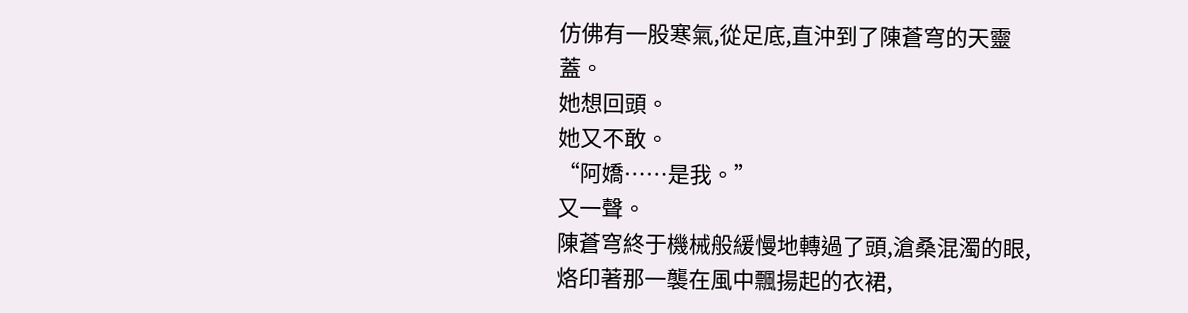仿佛有一股寒氣,從足底,直沖到了陳蒼穹的天靈蓋。
她想回頭。
她又不敢。
“阿嬌……是我。”
又一聲。
陳蒼穹終于機械般緩慢地轉過了頭,滄桑混濁的眼,烙印著那一襲在風中飄揚起的衣裙,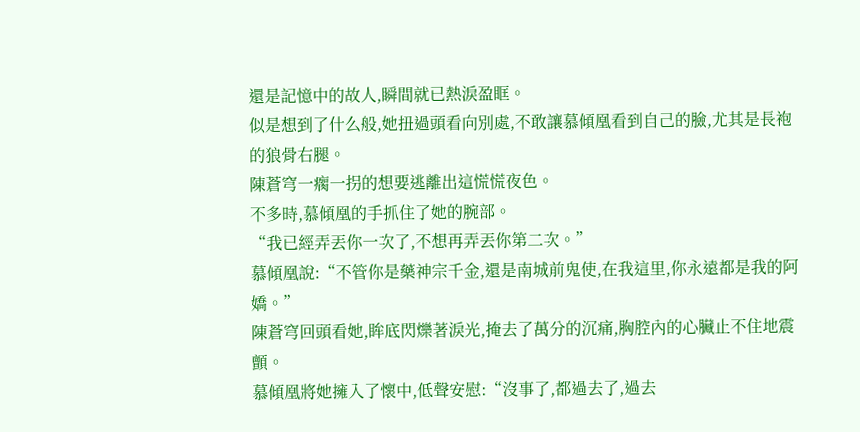還是記憶中的故人,瞬間就已熱淚盈眶。
似是想到了什么般,她扭過頭看向別處,不敢讓慕傾凰看到自己的臉,尤其是長袍的狼骨右腿。
陳蒼穹一瘸一拐的想要逃離出這慌慌夜色。
不多時,慕傾凰的手抓住了她的腕部。
“我已經弄丟你一次了,不想再弄丟你第二次。”
慕傾凰說:“不管你是藥神宗千金,還是南城前鬼使,在我這里,你永遠都是我的阿嬌。”
陳蒼穹回頭看她,眸底閃爍著淚光,掩去了萬分的沉痛,胸腔內的心臟止不住地震顫。
慕傾凰將她擁入了懷中,低聲安慰:“沒事了,都過去了,過去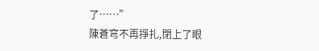了……”
陳蒼穹不再掙扎,閉上了眼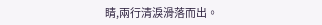睛,兩行清淚滑落而出。